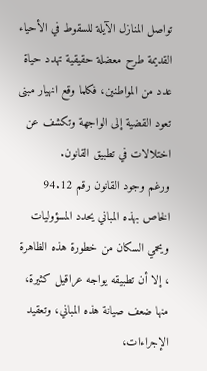تواصل المنازل الآيلة للسقوط في الأحياء القديمة طرح معضلة حقيقية تهدد حياة عدد من المواطنين، فكلما وقع انهيار مبنى تعود القضية إلى الواجهة وتكشف عن اختلالات في تطبيق القانون.
ورغم وجود القانون رقم 94.12 الخاص بهذه المباني يحدد المسؤوليات ويحمي السكان من خطورة هذه الظاهرة ، إلا أن تطبيقه يواجه عراقيل كثيرة، منها ضعف صيانة هذه المباني، وتعقيد الإجراءات،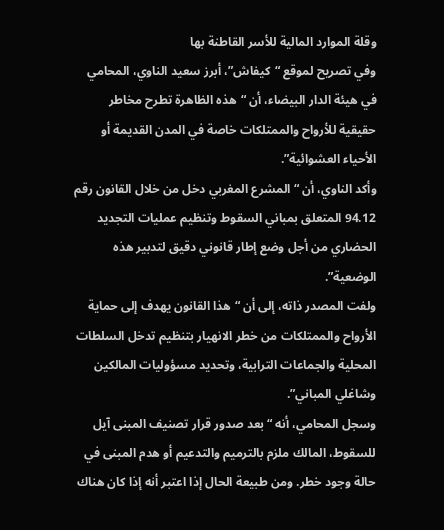وقلة الموارد المالية للأسر القاطنة بها
وفي تصريح لموقع “كيفاش”، أبرز سعيد الناوي، المحامي في هيئة الدار البيضاء، أن “هذه الظاهرة تطرح مخاطر حقيقية للأرواح والممتلكات خاصة في المدن القديمة أو الأحياء العشوائية”.
وأكد الناوي، أن “المشرع المغربي دخل من خلال القانون رقم 94.12 المتعلق بمباني السقوط وتنظيم عمليات التجديد الحضاري من أجل وضع إطار قانوني دقيق لتدبير هذه الوضعية”.
ولفت المصدر ذاته، إلى أن “هذا القانون يهدف إلى حماية الأرواح والممتلكات من خطر الانهيار بتنظيم تدخل السلطات المحلية والجماعات الترابية، وتحديد مسؤوليات المالكين وشاغلي المباني”.
وسجل المحامي، أنه “بعد صدور قرار تصنيف المبنى آيل للسقوط، المالك ملزم بالترميم والتدعيم أو هدم المبنى في حالة وجود خطر. ومن طبيعة الحال إذا اعتبر أنه إذا كان هناك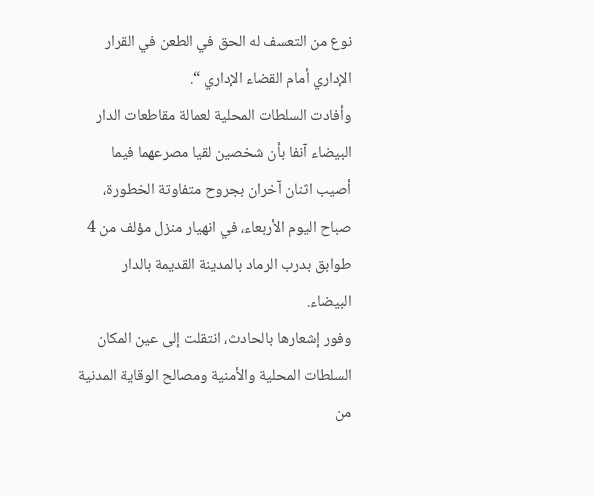نوع من التعسف له الحق في الطعن في القرار الإداري أمام القضاء الإداري “.
وأفادت السلطات المحلية لعمالة مقاطعات الدار البيضاء آنفا بأن شخصين لقيا مصرعهما فيما أصيب اثنان آخران بجروح متفاوتة الخطورة، صباح اليوم الأربعاء، في انهيار منزل مؤلف من 4 طوابق بدرب الرماد بالمدينة القديمة بالدار البيضاء.
وفور إشعارها بالحادث، انتقلت إلى عين المكان السلطات المحلية والأمنية ومصالح الوقاية المدنية من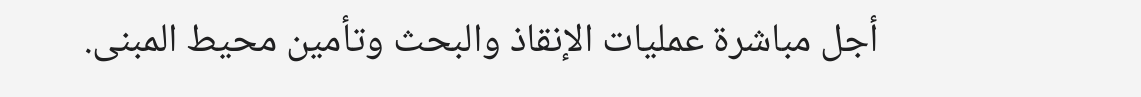أجل مباشرة عمليات الإنقاذ والبحث وتأمين محيط المبنى.